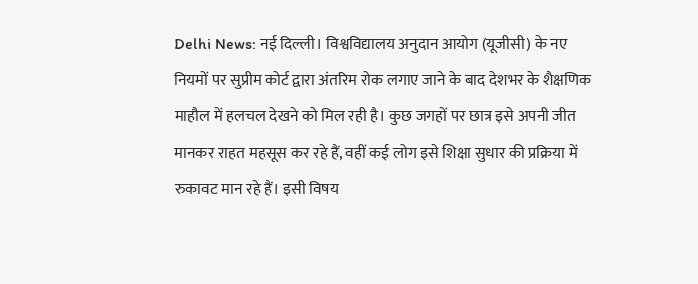Delhi News: नई दिल्ली। विश्वविद्यालय अनुदान आयोग (यूजीसी) के नए नियमों पर सुप्रीम कोर्ट द्वारा अंतरिम रोक लगाए जाने के बाद देशभर के शैक्षणिक माहौल में हलचल देखने को मिल रही है। कुछ जगहों पर छात्र इसे अपनी जीत मानकर राहत महसूस कर रहे हैं, वहीं कई लोग इसे शिक्षा सुधार की प्रक्रिया में रुकावट मान रहे हैं। इसी विषय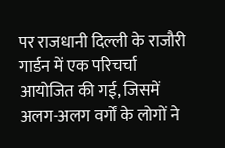पर राजधानी दिल्ली के राजौरी गार्डन में एक परिचर्चा आयोजित की गई, जिसमें अलग-अलग वर्गों के लोगों ने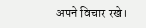अपने विचार रखे।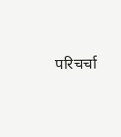परिचर्चा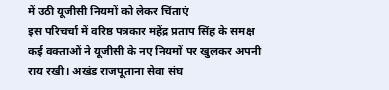में उठी यूजीसी नियमों को लेकर चिंताएं
इस परिचर्चा में वरिष्ठ पत्रकार महेंद्र प्रताप सिंह के समक्ष कई वक्ताओं ने यूजीसी के नए नियमों पर खुलकर अपनी राय रखी। अखंड राजपूताना सेवा संघ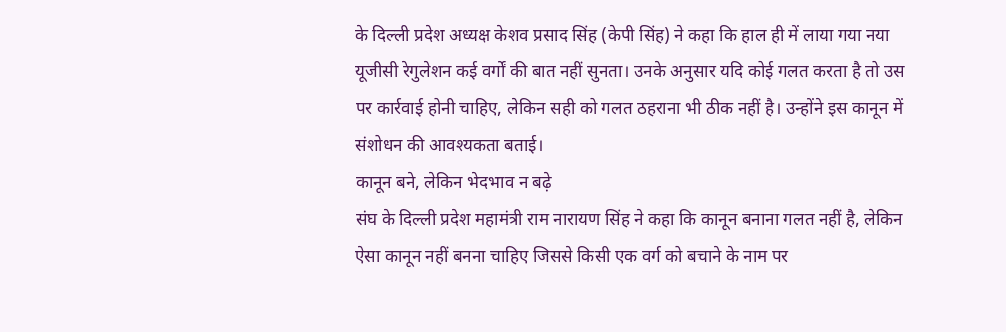के दिल्ली प्रदेश अध्यक्ष केशव प्रसाद सिंह (केपी सिंह) ने कहा कि हाल ही में लाया गया नया यूजीसी रेगुलेशन कई वर्गों की बात नहीं सुनता। उनके अनुसार यदि कोई गलत करता है तो उस पर कार्रवाई होनी चाहिए, लेकिन सही को गलत ठहराना भी ठीक नहीं है। उन्होंने इस कानून में संशोधन की आवश्यकता बताई।
कानून बने, लेकिन भेदभाव न बढ़े
संघ के दिल्ली प्रदेश महामंत्री राम नारायण सिंह ने कहा कि कानून बनाना गलत नहीं है, लेकिन ऐसा कानून नहीं बनना चाहिए जिससे किसी एक वर्ग को बचाने के नाम पर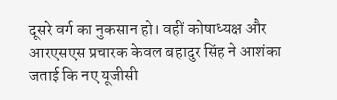दूसरे वर्ग का नुकसान हो। वहीं कोषाध्यक्ष और आरएसएस प्रचारक केवल बहादुर सिंह ने आशंका जताई कि नए यूजीसी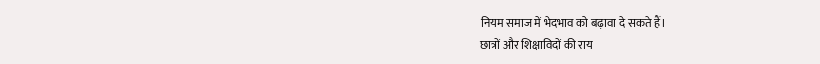नियम समाज में भेदभाव को बढ़ावा दे सकते हैं।
छात्रों और शिक्षाविदों की राय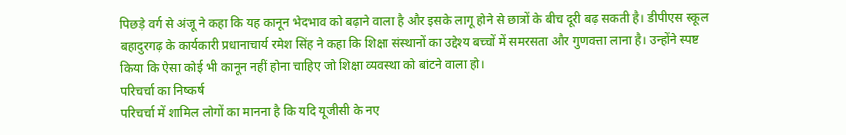पिछड़े वर्ग से अंजू ने कहा कि यह कानून भेदभाव को बढ़ाने वाला है और इसके लागू होने से छात्रों के बीच दूरी बढ़ सकती है। डीपीएस स्कूल बहादुरगढ़ के कार्यकारी प्रधानाचार्य रमेश सिंह ने कहा कि शिक्षा संस्थानों का उद्देश्य बच्चों में समरसता और गुणवत्ता लाना है। उन्होंने स्पष्ट किया कि ऐसा कोई भी कानून नहीं होना चाहिए जो शिक्षा व्यवस्था को बांटने वाला हो।
परिचर्चा का निष्कर्ष
परिचर्चा में शामिल लोगों का मानना है कि यदि यूजीसी के नए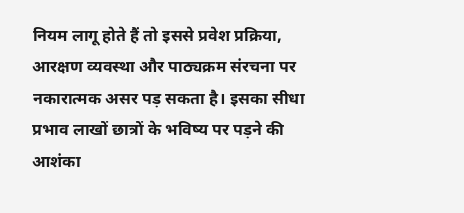नियम लागू होते हैं तो इससे प्रवेश प्रक्रिया, आरक्षण व्यवस्था और पाठ्यक्रम संरचना पर नकारात्मक असर पड़ सकता है। इसका सीधा प्रभाव लाखों छात्रों के भविष्य पर पड़ने की आशंका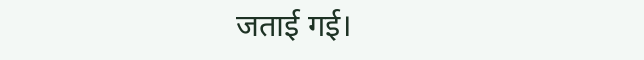जताई गई।